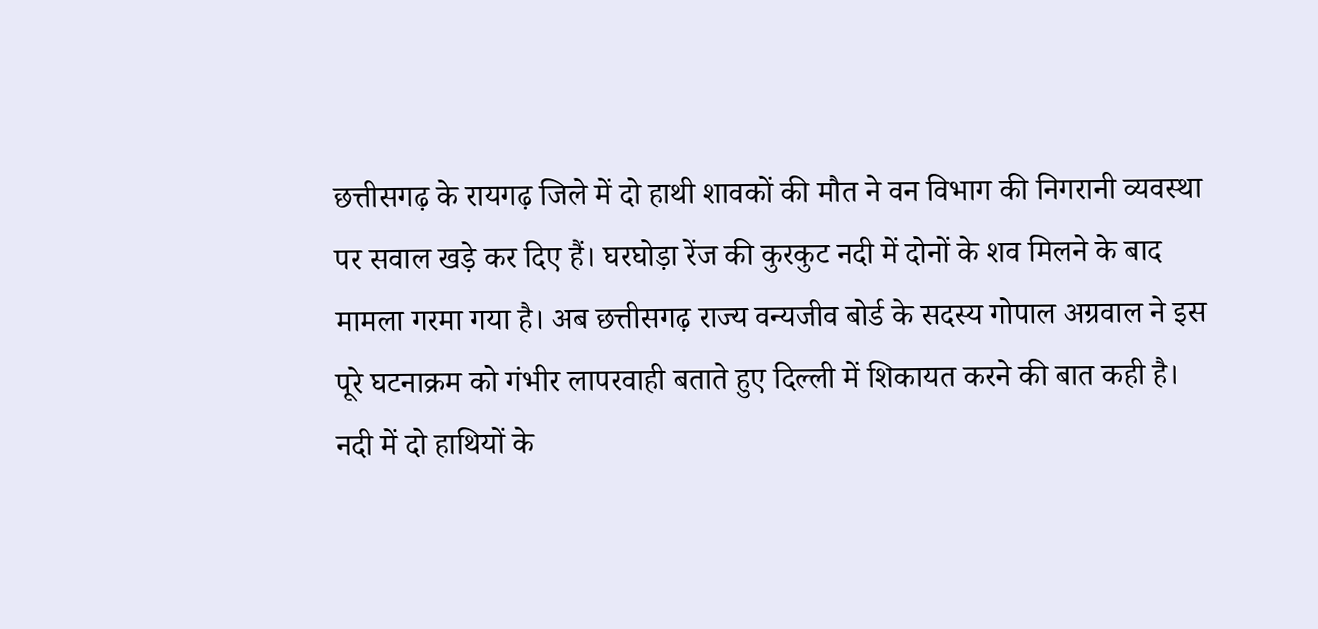छत्तीसगढ़ के रायगढ़ जिले में दो हाथी शावकों की मौत ने वन विभाग की निगरानी व्यवस्था पर सवाल खड़े कर दिए हैं। घरघोड़ा रेंज की कुरकुट नदी में दोनों के शव मिलने के बाद मामला गरमा गया है। अब छत्तीसगढ़ राज्य वन्यजीव बोर्ड के सदस्य गोपाल अग्रवाल ने इस पूरे घटनाक्रम को गंभीर लापरवाही बताते हुए दिल्ली में शिकायत करने की बात कही है।
नदी में दो हाथियों के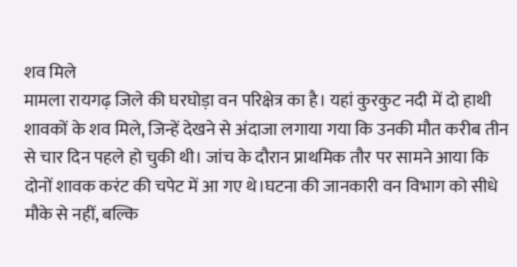शव मिले
मामला रायगढ़ जिले की घरघोड़ा वन परिक्षेत्र का है। यहां कुरकुट नदी में दो हाथी शावकों के शव मिले, जिन्हें देखने से अंदाजा लगाया गया कि उनकी मौत करीब तीन से चार दिन पहले हो चुकी थी। जांच के दौरान प्राथमिक तौर पर सामने आया कि दोनों शावक करंट की चपेट में आ गए थे।घटना की जानकारी वन विभाग को सीधे मौके से नहीं, बल्कि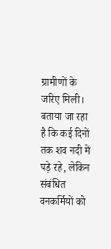ग्रामीणों के जरिए मिली। बताया जा रहा है कि कई दिनों तक शव नदी में पड़े रहे, लेकिन संबंधित वनकर्मियों को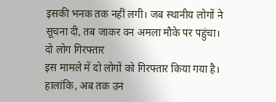इसकी भनक तक नहीं लगी। जब स्थानीय लोगों ने सूचना दी, तब जाकर वन अमला मौके पर पहुंचा।
दो लोग गिरफ्तार
इस मामले में दो लोगों को गिरफ्तार किया गया है। हालांकि, अब तक उन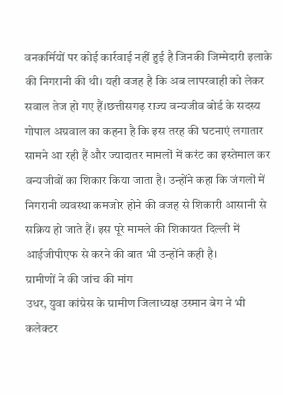वनकर्मियों पर कोई कार्रवाई नहीं हुई है जिनकी जिम्मेदारी इलाके की निगरानी की थी। यही वजह है कि अब लापरवाही को लेकर सवाल तेज हो गए हैं।छत्तीसगढ़ राज्य वन्यजीव बोर्ड के सदस्य गोपाल अग्रवाल का कहना है कि इस तरह की घटनाएं लगातार सामने आ रही हैं और ज्यादातर मामलों में करंट का इस्तेमाल कर वन्यजीवों का शिकार किया जाता है। उन्होंने कहा कि जंगलों में निगरानी व्यवस्था कमजोर होने की वजह से शिकारी आसानी से सक्रिय हो जाते हैं। इस पूरे मामले की शिकायत दिल्ली में आईजीपीएफ से करने की बात भी उन्होंने कही है।
ग्रामीणों ने की जांच की मांग
उधर, युवा कांग्रेस के ग्रामीण जिलाध्यक्ष उस्मान बेग ने भी कलेक्टर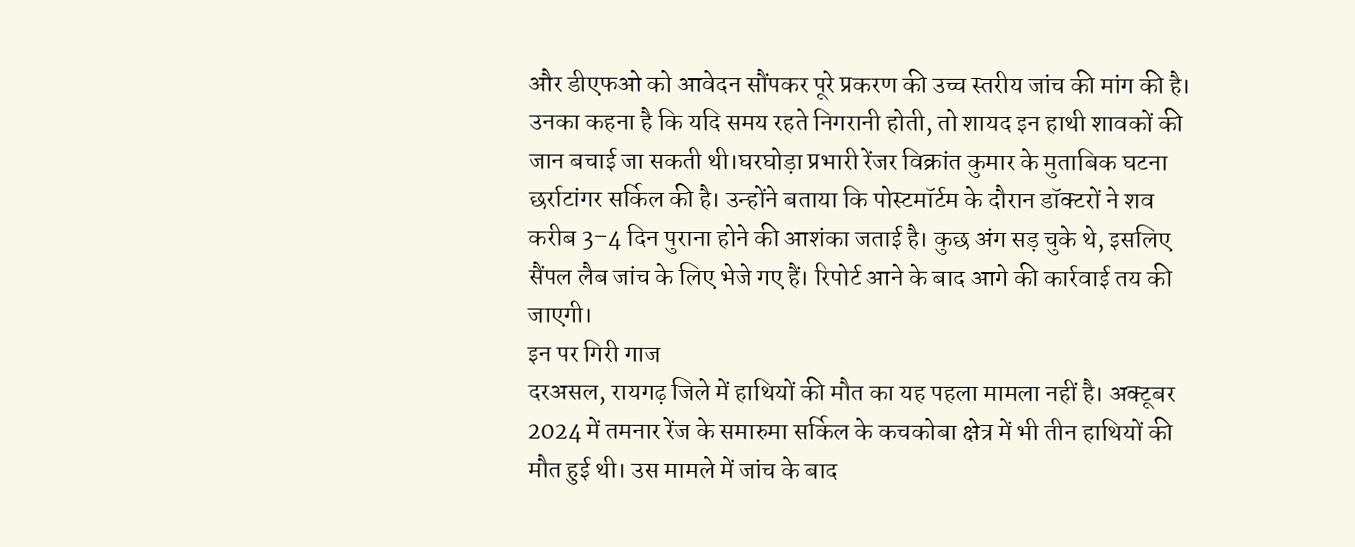और डीएफओ को आवेदन सौंपकर पूरे प्रकरण की उच्च स्तरीय जांच की मांग की है। उनका कहना है कि यदि समय रहते निगरानी होती, तो शायद इन हाथी शावकों की जान बचाई जा सकती थी।घरघोड़ा प्रभारी रेंजर विक्रांत कुमार के मुताबिक घटना छर्राटांगर सर्किल की है। उन्होंने बताया कि पोस्टमॉर्टम के दौरान डॉक्टरों ने शव करीब 3–4 दिन पुराना होने की आशंका जताई है। कुछ अंग सड़ चुके थे, इसलिए सैंपल लैब जांच के लिए भेजे गए हैं। रिपोर्ट आने के बाद आगे की कार्रवाई तय की जाएगी।
इन पर गिरी गाज
दरअसल, रायगढ़ जिले में हाथियों की मौत का यह पहला मामला नहीं है। अक्टूबर 2024 में तमनार रेंज के समारुमा सर्किल के कचकोबा क्षेत्र में भी तीन हाथियों की मौत हुई थी। उस मामले में जांच के बाद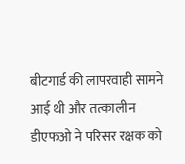बीटगार्ड की लापरवाही सामने आई थी और तत्कालीन डीएफओ ने परिसर रक्षक को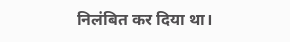निलंबित कर दिया था।